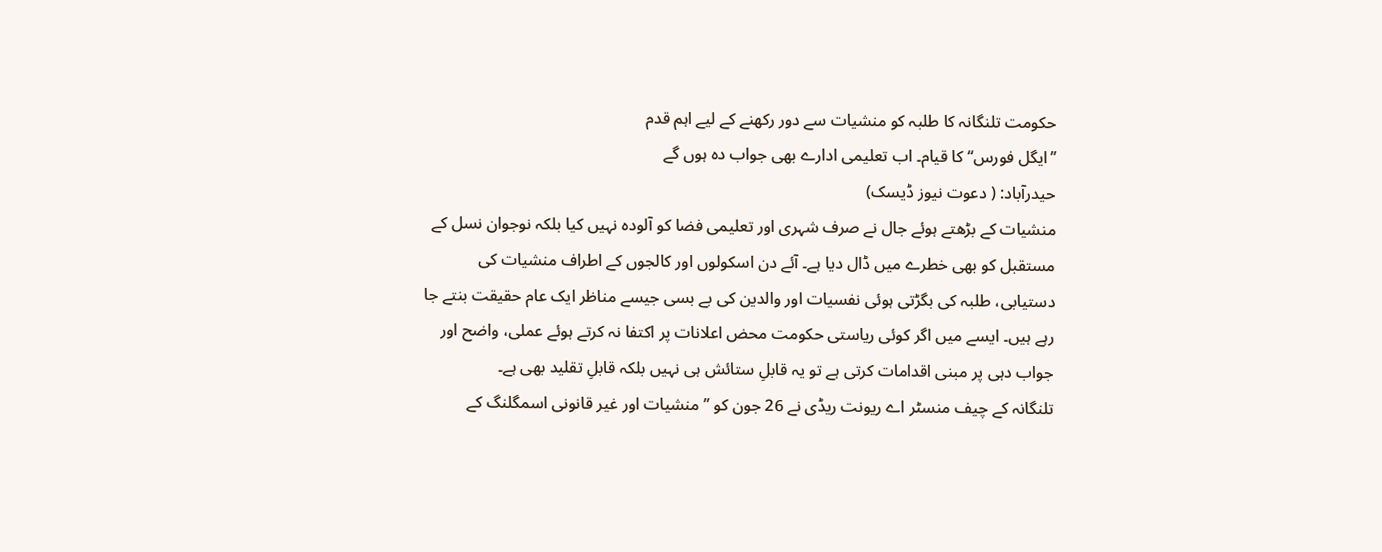حکومت تلنگانہ کا طلبہ کو منشیات سے دور رکھنے کے لیے اہم قدم
’’ایگل فورس‘‘ کا قیام۔ اب تعلیمی ادارے بھی جواب دہ ہوں گے
حیدرآباد: ( دعوت نیوز ڈیسک)
منشیات کے بڑھتے ہوئے جال نے صرف شہری اور تعلیمی فضا کو آلودہ نہیں کیا بلکہ نوجوان نسل کے مستقبل کو بھی خطرے میں ڈال دیا ہے۔ آئے دن اسکولوں اور کالجوں کے اطراف منشیات کی دستیابی، طلبہ کی بگڑتی ہوئی نفسیات اور والدین کی بے بسی جیسے مناظر ایک عام حقیقت بنتے جا رہے ہیں۔ ایسے میں اگر کوئی ریاستی حکومت محض اعلانات پر اکتفا نہ کرتے ہوئے عملی، واضح اور جواب دہی پر مبنی اقدامات کرتی ہے تو یہ قابلِ ستائش ہی نہیں بلکہ قابلِ تقلید بھی ہے۔
تلنگانہ کے چیف منسٹر اے ریونت ریڈی نے 26 جون کو ’’منشیات اور غیر قانونی اسمگلنگ کے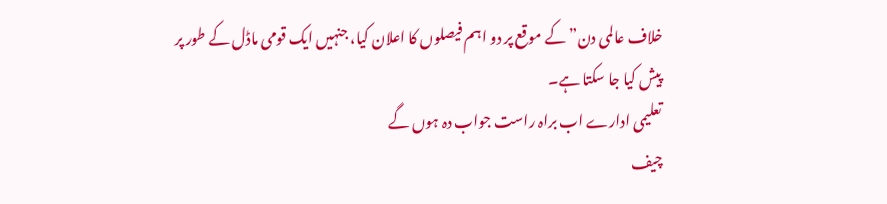خلاف عالمی دن” کے موقع پر دو اہم فیصلوں کا اعلان کیا، جنہیں ایک قومی ماڈل کے طور پر پیش کیا جا سکتا ہے۔
تعلیمی ادارے اب براہ راست جواب دہ ہوں گے
چیف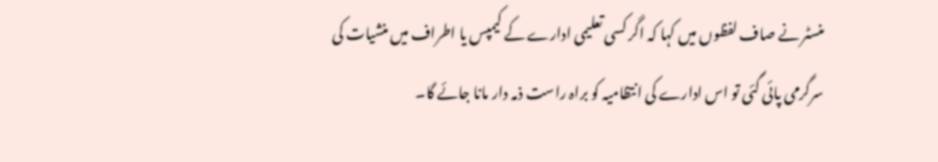منسٹر نے صاف لفظوں میں کہا کہ اگر کسی تعلیمی ادارے کے کیمپس یا اطراف میں منشیات کی سرگرمی پائی گئی تو اس ادارے کی انتظامیہ کو براہ راست ذمہ دار مانا جائے گا۔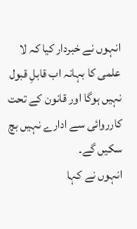انہوں نے خبردار کیا کہ لا علمی کا بہانہ اب قابلِ قبول نہیں ہوگا اور قانون کے تحت کارروائی سے ادارے نہیں بچ سکیں گے۔
انہوں نے کہا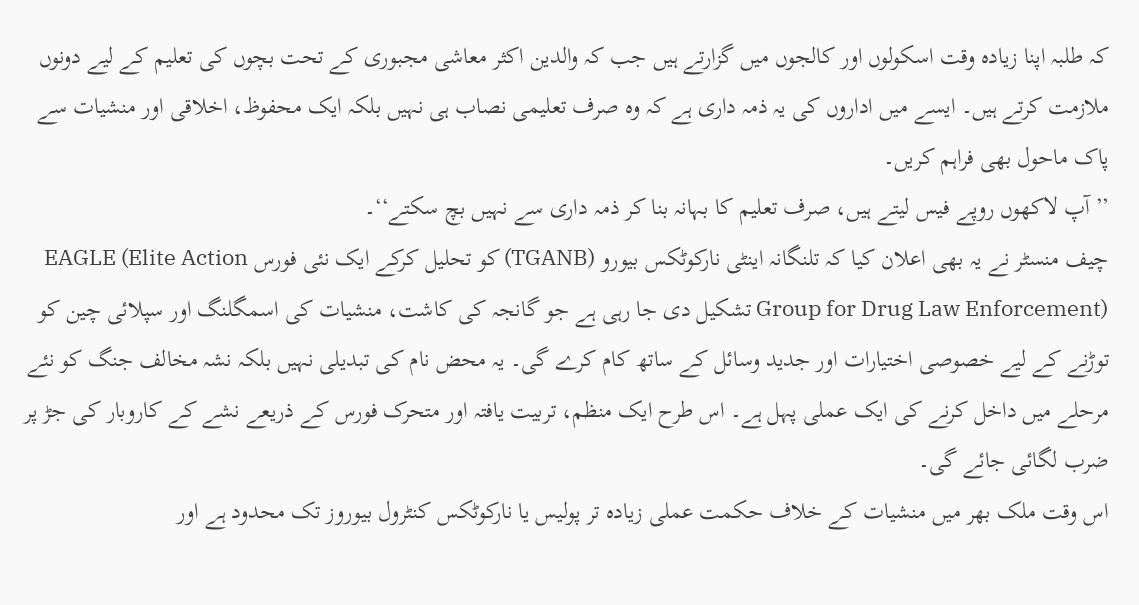کہ طلبہ اپنا زیادہ وقت اسکولوں اور کالجوں میں گزارتے ہیں جب کہ والدین اکثر معاشی مجبوری کے تحت بچوں کی تعلیم کے لیے دونوں ملازمت کرتے ہیں۔ ایسے میں اداروں کی یہ ذمہ داری ہے کہ وہ صرف تعلیمی نصاب ہی نہیں بلکہ ایک محفوظ، اخلاقی اور منشیات سے پاک ماحول بھی فراہم کریں۔
’’آپ لاکھوں روپے فیس لیتے ہیں، صرف تعلیم کا بہانہ بنا کر ذمہ داری سے نہیں بچ سکتے‘‘۔
چیف منسٹر نے یہ بھی اعلان کیا کہ تلنگانہ اینٹی نارکوٹکس بیورو (TGANB) کو تحلیل کرکے ایک نئی فورس EAGLE (Elite Action Group for Drug Law Enforcement) تشکیل دی جا رہی ہے جو گانجہ کی کاشت، منشیات کی اسمگلنگ اور سپلائی چین کو توڑنے کے لیے خصوصی اختیارات اور جدید وسائل کے ساتھ کام کرے گی۔ یہ محض نام کی تبدیلی نہیں بلکہ نشہ مخالف جنگ کو نئے مرحلے میں داخل کرنے کی ایک عملی پہل ہے۔ اس طرح ایک منظم، تربیت یافتہ اور متحرک فورس کے ذریعے نشے کے کاروبار کی جڑ پر ضرب لگائی جائے گی۔
اس وقت ملک بھر میں منشیات کے خلاف حکمت عملی زیادہ تر پولیس یا نارکوٹکس کنٹرول بیوروز تک محدود ہے اور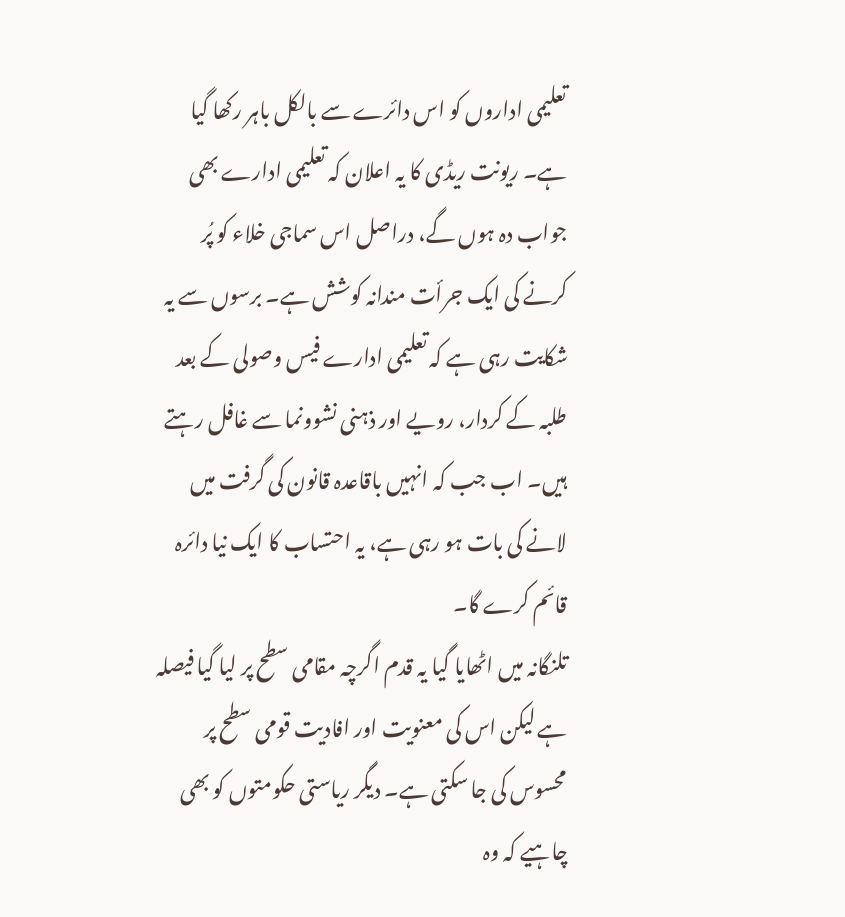تعلیمی اداروں کو اس دائرے سے بالکل باہر رکھا گیا ہے۔ ریونت ریڈی کا یہ اعلان کہ تعلیمی ادارے بھی جواب دہ ہوں گے، دراصل اس سماجی خلاء کو پُر کرنے کی ایک جرأت مندانہ کوشش ہے۔ برسوں سے یہ شکایت رہی ہے کہ تعلیمی ادارے فیس وصولی کے بعد طلبہ کے کردار، رویے اور ذہنی نشوونما سے غافل رہتے ہیں۔ اب جب کہ انہیں باقاعدہ قانون کی گرفت میں لانے کی بات ہو رہی ہے، یہ احتساب کا ایک نیا دائرہ قائم کرے گا۔
تلنگانہ میں اٹھایا گیا یہ قدم اگرچہ مقامی سطح پر لیا گیا فیصلہ ہے لیکن اس کی معنویت اور افادیت قومی سطح پر محسوس کی جا سکتی ہے۔ دیگر ریاستی حکومتوں کو بھی چاہیے کہ وہ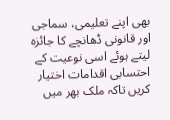بھی اپنے تعلیمی، سماجی اور قانونی ڈھانچے کا جائزہ لیتے ہوئے اسی نوعیت کے احتسابی اقدامات اختیار کریں تاکہ ملک بھر میں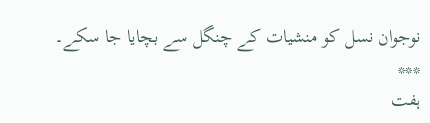نوجوان نسل کو منشیات کے چنگل سے بچایا جا سکے۔
***
ہفت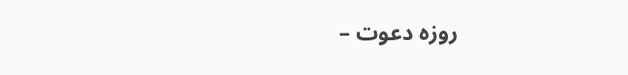روزہ دعوت –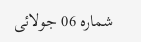شمارہ 06 جولائی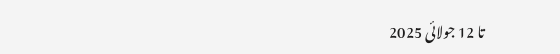تا 12 جولائی 2025